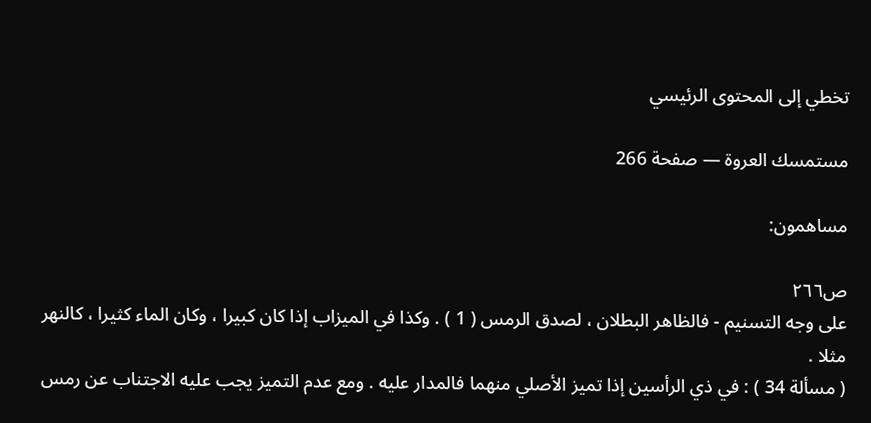تخطي إلى المحتوى الرئيسي

مستمسك العروة — صفحة 266

مساهمون:

ص٢٦٦
على وجه التسنيم - فالظاهر البطلان ، لصدق الرمس ( 1 ) . وكذا في الميزاب إذا كان كبيرا ، وكان الماء كثيرا ، كالنهر مثلا .
( مسألة 34 ) : في ذي الرأسين إذا تميز الأصلي منهما فالمدار عليه . ومع عدم التميز يجب عليه الاجتناب عن رمس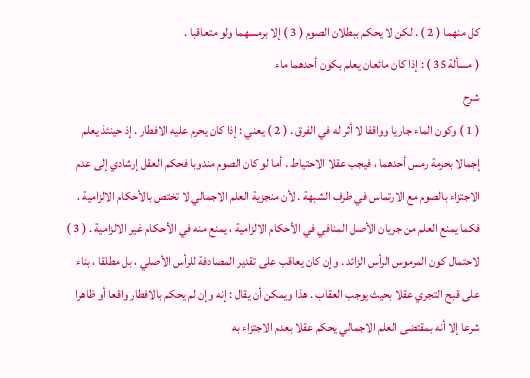كل منهما ( 2 ) . لكن لا يحكم ببطلان الصوم ( 3 ) إلا برمسهما ولو متعاقبا .
( مسألة 35 ) : إذا كان مائعان يعلم بكون أحدهما ماء
شرح
( 1 ) وكون الماء جاريا وواقفا لا أثر له في الفرق . ( 2 ) يعني : إذا كان يحرم عليه الافطار . إذ حينئذ يعلم إجمالا بحرمة رمس أحدهما ، فيجب عقلا الاحتياط . أما لو كان الصوم مندوبا فحكم العقل إرشادي إلى عدم الاجتزاء بالصوم مع الارتماس في طرف الشبهة . لأن منجزية العلم الاجمالي لا تختص بالأحكام الالزامية ، فكما يمنع العلم من جريان الأصل المنافي في الأحكام الالزامية ، يمنع منه في الأحكام غير الالزامية . ( 3 ) لاحتمال كون المرموس الرأس الزائد . وإن كان يعاقب على تقدير المصادفة للرأس الأصلي ، بل مطلقا ، بناء على قبح التجري عقلا بحيث يوجب العقاب . هذا ويمكن أن يقال : إنه وإن لم يحكم بالافطار واقعا أو ظاهرا شرعا إلا أنه بمقتضى العلم الاجمالي يحكم عقلا بعدم الاجتزاء به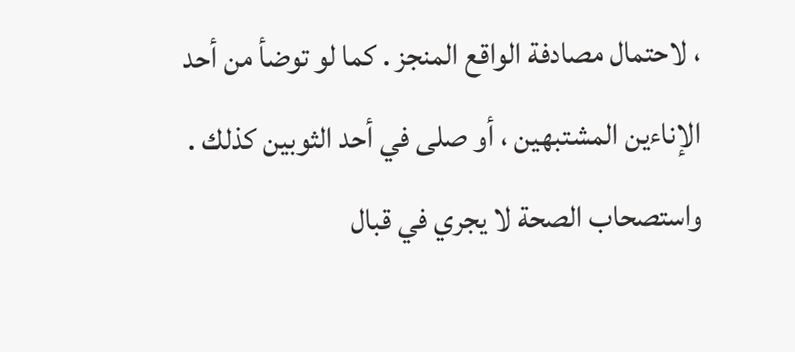، لاحتمال مصادفة الواقع المنجز . كما لو توضأ من أحد الإناءين المشتبهين ، أو صلى في أحد الثوبين كذلك . واستصحاب الصحة لا يجري في قبال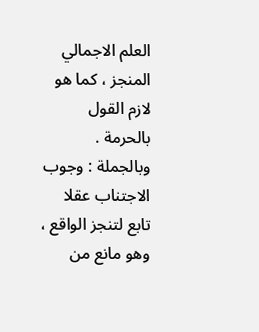العلم الاجمالي المنجز ، كما هو لازم القول بالحرمة . وبالجملة : وجوب الاجتناب عقلا تابع لتنجز الواقع ، وهو مانع من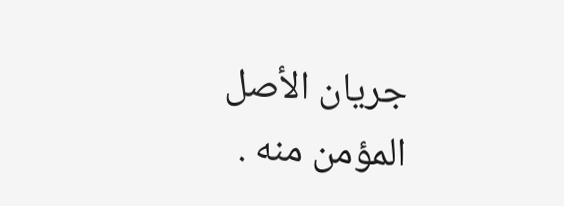جريان الأصل المؤمن منه .